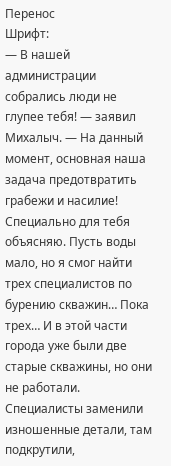Перенос
Шрифт:
— В нашей администрации собрались люди не глупее тебя! — заявил Михалыч. — На данный момент, основная наша задача предотвратить грабежи и насилие! Специально для тебя объясняю. Пусть воды мало, но я смог найти трех специалистов по бурению скважин… Пока трех… И в этой части города уже были две старые скважины, но они не работали. Специалисты заменили изношенные детали, там подкрутили,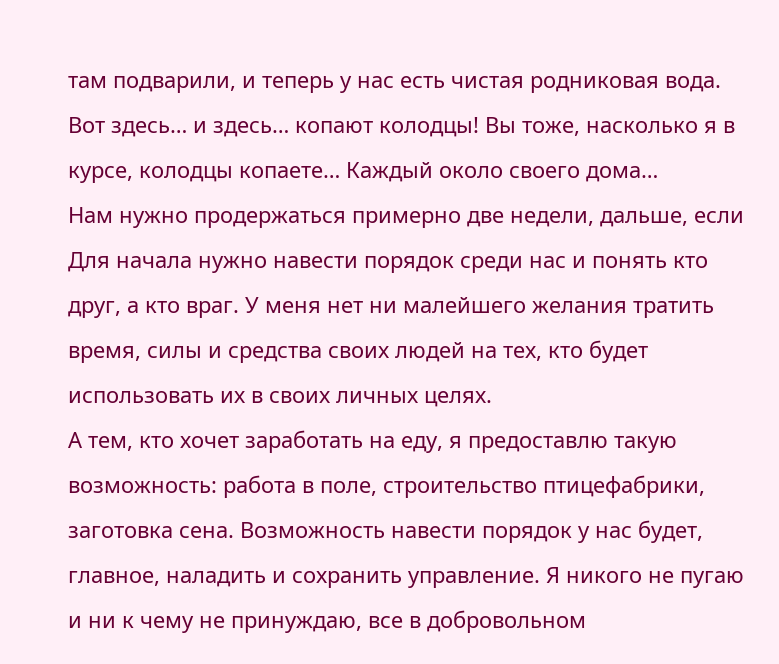там подварили, и теперь у нас есть чистая родниковая вода.
Вот здесь… и здесь… копают колодцы! Вы тоже, насколько я в курсе, колодцы копаете… Каждый около своего дома…
Нам нужно продержаться примерно две недели, дальше, если
Для начала нужно навести порядок среди нас и понять кто друг, а кто враг. У меня нет ни малейшего желания тратить время, силы и средства своих людей на тех, кто будет использовать их в своих личных целях.
А тем, кто хочет заработать на еду, я предоставлю такую возможность: работа в поле, строительство птицефабрики, заготовка сена. Возможность навести порядок у нас будет, главное, наладить и сохранить управление. Я никого не пугаю и ни к чему не принуждаю, все в добровольном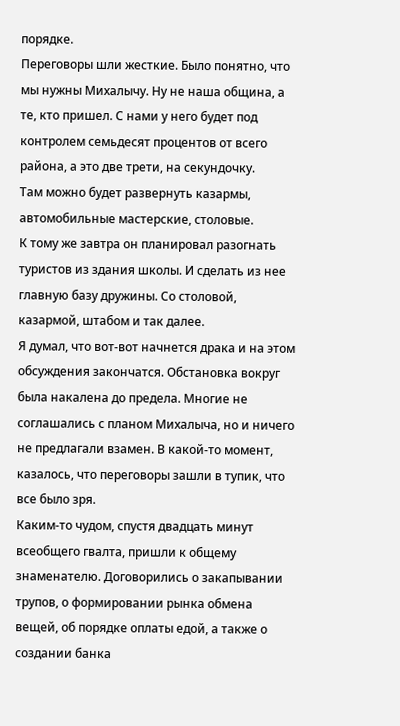порядке.
Переговоры шли жесткие. Было понятно, что мы нужны Михалычу. Ну не наша община, а те, кто пришел. С нами у него будет под контролем семьдесят процентов от всего района, а это две трети, на секундочку.
Там можно будет развернуть казармы, автомобильные мастерские, столовые.
К тому же завтра он планировал разогнать туристов из здания школы. И сделать из нее главную базу дружины. Со столовой, казармой, штабом и так далее.
Я думал, что вот-вот начнется драка и на этом обсуждения закончатся. Обстановка вокруг была накалена до предела. Многие не соглашались с планом Михалыча, но и ничего не предлагали взамен. В какой-то момент, казалось, что переговоры зашли в тупик, что все было зря.
Каким-то чудом, спустя двадцать минут всеобщего гвалта, пришли к общему знаменателю. Договорились о закапывании трупов, о формировании рынка обмена вещей, об порядке оплаты едой, а также о создании банка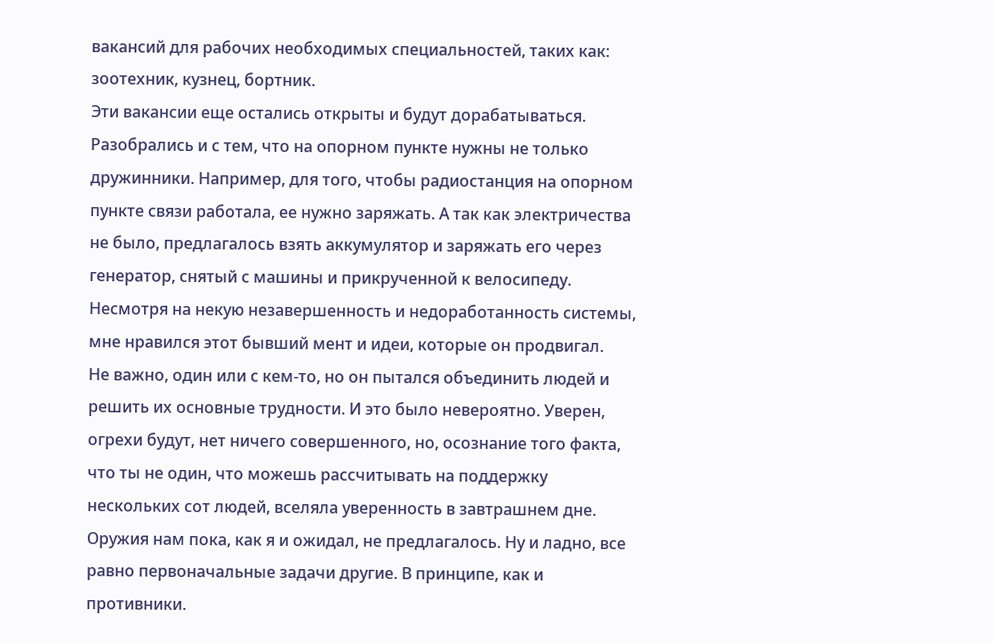вакансий для рабочих необходимых специальностей, таких как: зоотехник, кузнец, бортник.
Эти вакансии еще остались открыты и будут дорабатываться.
Разобрались и с тем, что на опорном пункте нужны не только дружинники. Например, для того, чтобы радиостанция на опорном пункте связи работала, ее нужно заряжать. А так как электричества не было, предлагалось взять аккумулятор и заряжать его через генератор, снятый с машины и прикрученной к велосипеду.
Несмотря на некую незавершенность и недоработанность системы, мне нравился этот бывший мент и идеи, которые он продвигал.
Не важно, один или с кем-то, но он пытался объединить людей и решить их основные трудности. И это было невероятно. Уверен, огрехи будут, нет ничего совершенного, но, осознание того факта, что ты не один, что можешь рассчитывать на поддержку нескольких сот людей, вселяла уверенность в завтрашнем дне.
Оружия нам пока, как я и ожидал, не предлагалось. Ну и ладно, все равно первоначальные задачи другие. В принципе, как и противники.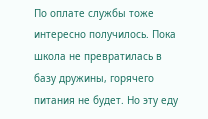По оплате службы тоже интересно получилось. Пока школа не превратилась в базу дружины, горячего питания не будет. Но эту еду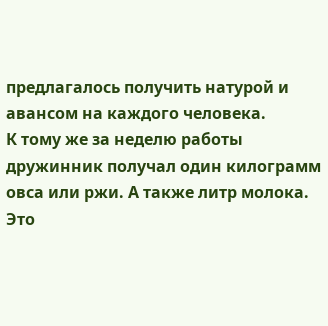предлагалось получить натурой и авансом на каждого человека.
К тому же за неделю работы дружинник получал один килограмм овса или ржи. А также литр молока. Это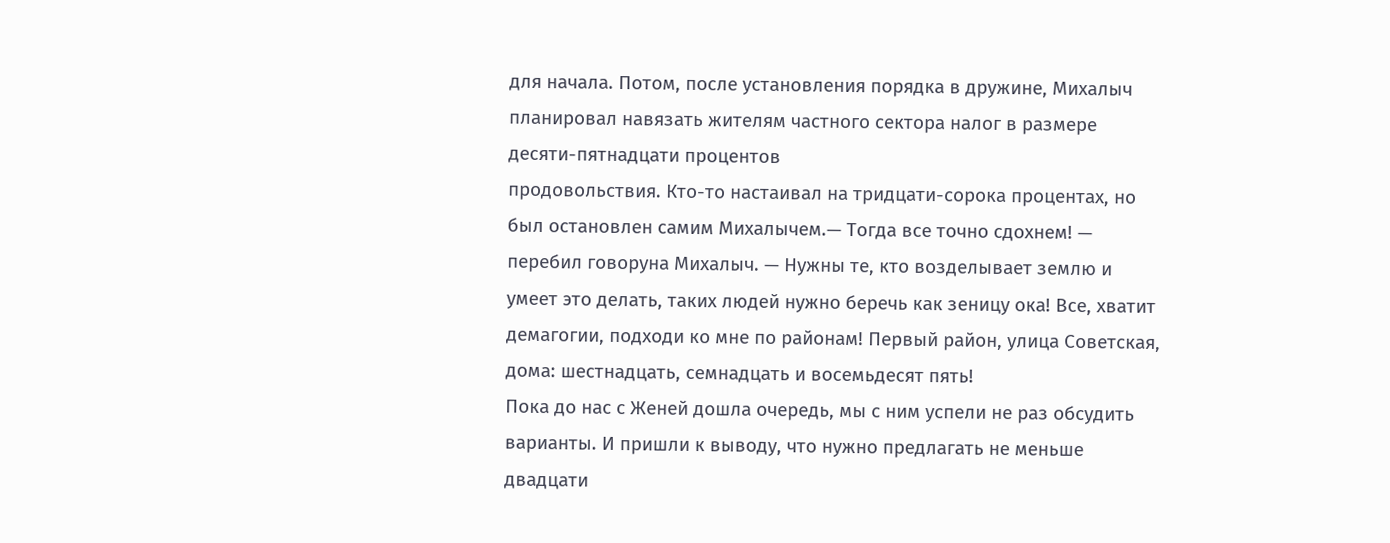для начала. Потом, после установления порядка в дружине, Михалыч планировал навязать жителям частного сектора налог в размере десяти-пятнадцати процентов
продовольствия. Кто-то настаивал на тридцати-сорока процентах, но был остановлен самим Михалычем.— Тогда все точно сдохнем! — перебил говоруна Михалыч. — Нужны те, кто возделывает землю и умеет это делать, таких людей нужно беречь как зеницу ока! Все, хватит демагогии, подходи ко мне по районам! Первый район, улица Советская, дома: шестнадцать, семнадцать и восемьдесят пять!
Пока до нас с Женей дошла очередь, мы с ним успели не раз обсудить варианты. И пришли к выводу, что нужно предлагать не меньше двадцати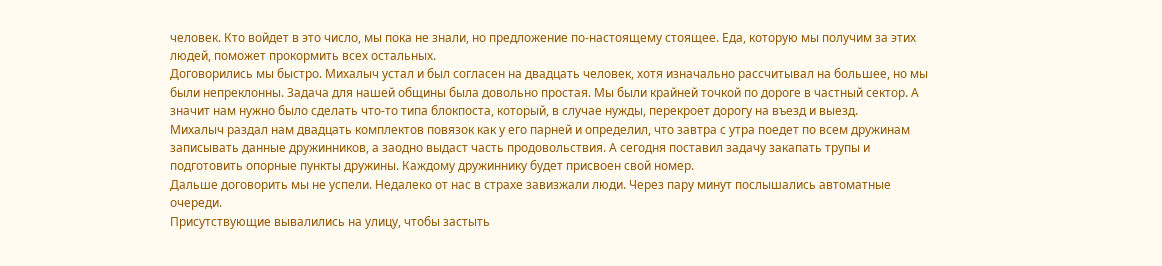человек. Кто войдет в это число, мы пока не знали, но предложение по-настоящему стоящее. Еда, которую мы получим за этих людей, поможет прокормить всех остальных.
Договорились мы быстро. Михалыч устал и был согласен на двадцать человек, хотя изначально рассчитывал на большее, но мы были непреклонны. Задача для нашей общины была довольно простая. Мы были крайней точкой по дороге в частный сектор. А значит нам нужно было сделать что-то типа блокпоста, который, в случае нужды, перекроет дорогу на въезд и выезд.
Михалыч раздал нам двадцать комплектов повязок как у его парней и определил, что завтра с утра поедет по всем дружинам записывать данные дружинников, а заодно выдаст часть продовольствия. А сегодня поставил задачу закапать трупы и подготовить опорные пункты дружины. Каждому дружиннику будет присвоен свой номер.
Дальше договорить мы не успели. Недалеко от нас в страхе завизжали люди. Через пару минут послышались автоматные очереди.
Присутствующие вывалились на улицу, чтобы застыть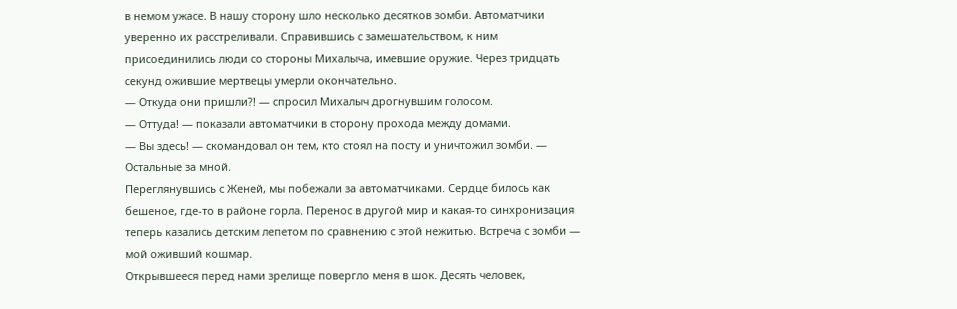в немом ужасе. В нашу сторону шло несколько десятков зомби. Автоматчики уверенно их расстреливали. Справившись с замешательством, к ним присоединились люди со стороны Михалыча, имевшие оружие. Через тридцать секунд ожившие мертвецы умерли окончательно.
— Откуда они пришли?! — спросил Михалыч дрогнувшим голосом.
— Оттуда! — показали автоматчики в сторону прохода между домами.
— Вы здесь! — скомандовал он тем, кто стоял на посту и уничтожил зомби. — Остальные за мной.
Переглянувшись с Женей, мы побежали за автоматчиками. Сердце билось как бешеное, где-то в районе горла. Перенос в другой мир и какая-то синхронизация теперь казались детским лепетом по сравнению с этой нежитью. Встреча с зомби — мой оживший кошмар.
Открывшееся перед нами зрелище повергло меня в шок. Десять человек,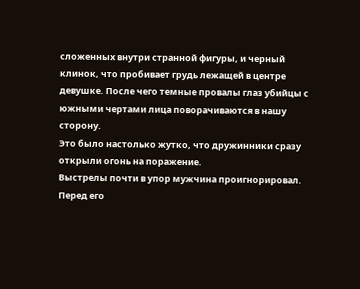сложенных внутри странной фигуры, и черный клинок, что пробивает грудь лежащей в центре девушке. После чего темные провалы глаз убийцы с южными чертами лица поворачиваются в нашу сторону.
Это было настолько жутко, что дружинники сразу открыли огонь на поражение.
Выстрелы почти в упор мужчина проигнорировал. Перед его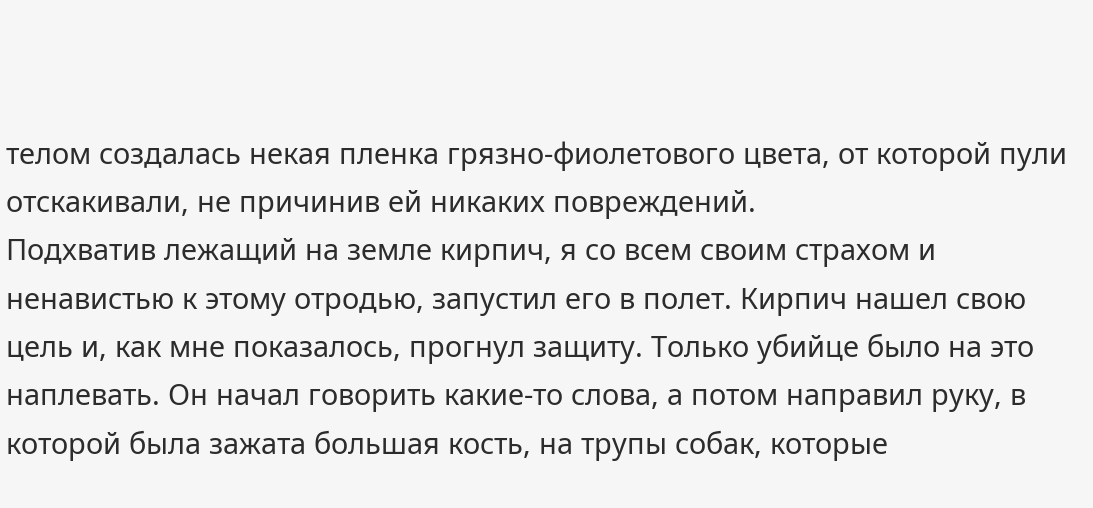телом создалась некая пленка грязно-фиолетового цвета, от которой пули отскакивали, не причинив ей никаких повреждений.
Подхватив лежащий на земле кирпич, я со всем своим страхом и ненавистью к этому отродью, запустил его в полет. Кирпич нашел свою цель и, как мне показалось, прогнул защиту. Только убийце было на это наплевать. Он начал говорить какие-то слова, а потом направил руку, в которой была зажата большая кость, на трупы собак, которые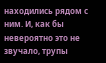находились рядом с ним. И, как бы невероятно это не звучало, трупы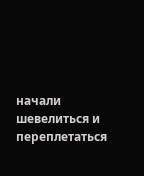начали шевелиться и переплетаться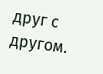друг с другом.